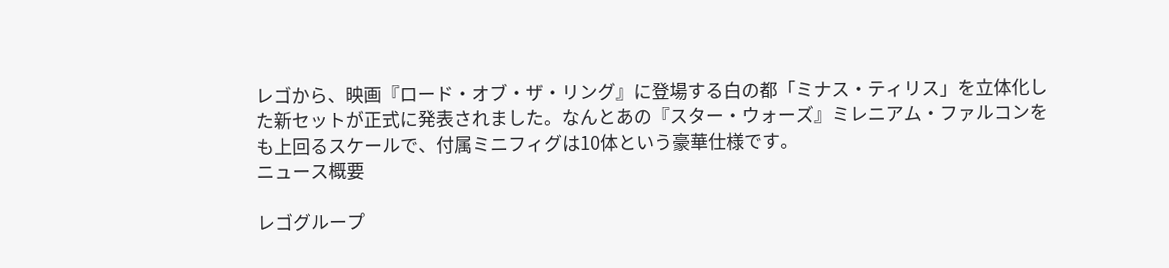レゴから、映画『ロード・オブ・ザ・リング』に登場する白の都「ミナス・ティリス」を立体化した新セットが正式に発表されました。なんとあの『スター・ウォーズ』ミレニアム・ファルコンをも上回るスケールで、付属ミニフィグは10体という豪華仕様です。
ニュース概要

レゴグループ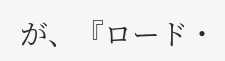が、『ロード・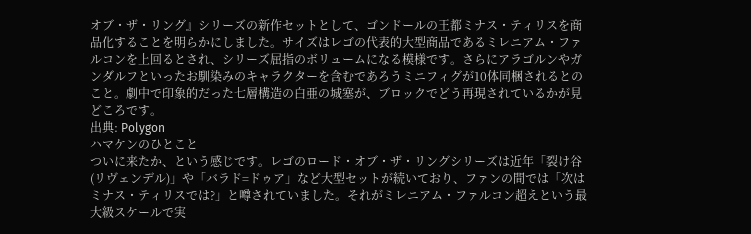オブ・ザ・リング』シリーズの新作セットとして、ゴンドールの王都ミナス・ティリスを商品化することを明らかにしました。サイズはレゴの代表的大型商品であるミレニアム・ファルコンを上回るとされ、シリーズ屈指のボリュームになる模様です。さらにアラゴルンやガンダルフといったお馴染みのキャラクターを含むであろうミニフィグが10体同梱されるとのこと。劇中で印象的だった七層構造の白亜の城塞が、ブロックでどう再現されているかが見どころです。
出典: Polygon
ハマケンのひとこと
ついに来たか、という感じです。レゴのロード・オブ・ザ・リングシリーズは近年「裂け谷(リヴェンデル)」や「バラド=ドゥア」など大型セットが続いており、ファンの間では「次はミナス・ティリスでは?」と噂されていました。それがミレニアム・ファルコン超えという最大級スケールで実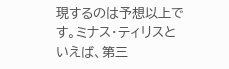現するのは予想以上です。ミナス・ティリスといえば、第三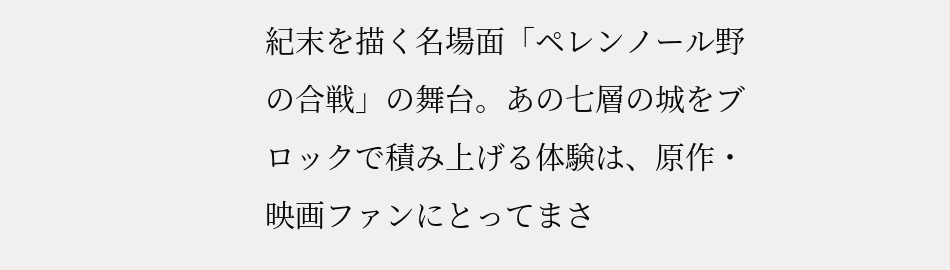紀末を描く名場面「ペレンノール野の合戦」の舞台。あの七層の城をブロックで積み上げる体験は、原作・映画ファンにとってまさ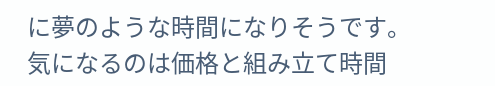に夢のような時間になりそうです。気になるのは価格と組み立て時間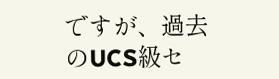ですが、過去のUCS級セ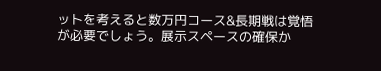ットを考えると数万円コース&長期戦は覚悟が必要でしょう。展示スペースの確保か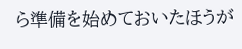ら準備を始めておいたほうが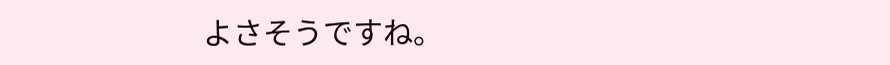よさそうですね。